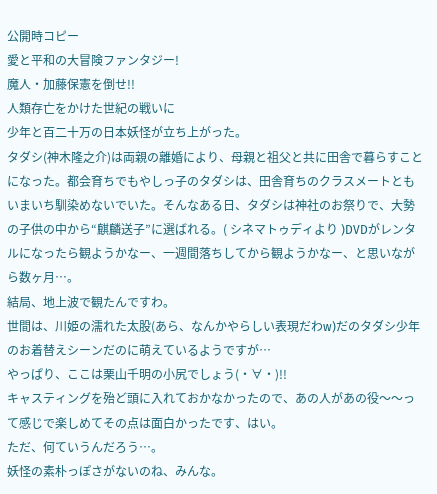公開時コピー
愛と平和の大冒険ファンタジー!
魔人・加藤保憲を倒せ!!
人類存亡をかけた世紀の戦いに
少年と百二十万の日本妖怪が立ち上がった。
タダシ(神木隆之介)は両親の離婚により、母親と祖父と共に田舎で暮らすことになった。都会育ちでもやしっ子のタダシは、田舎育ちのクラスメートともいまいち馴染めないでいた。そんなある日、タダシは神社のお祭りで、大勢の子供の中から“麒麟送子”に選ばれる。( シネマトゥディより )DVDがレンタルになったら観ようかなー、一週間落ちしてから観ようかなー、と思いながら数ヶ月…。
結局、地上波で観たんですわ。
世間は、川姫の濡れた太股(あら、なんかやらしい表現だわw)だのタダシ少年のお着替えシーンだのに萌えているようですが…
やっぱり、ここは栗山千明の小尻でしょう(・∀・)!!
キャスティングを殆ど頭に入れておかなかったので、あの人があの役〜〜って感じで楽しめてその点は面白かったです、はい。
ただ、何ていうんだろう…。
妖怪の素朴っぽさがないのね、みんな。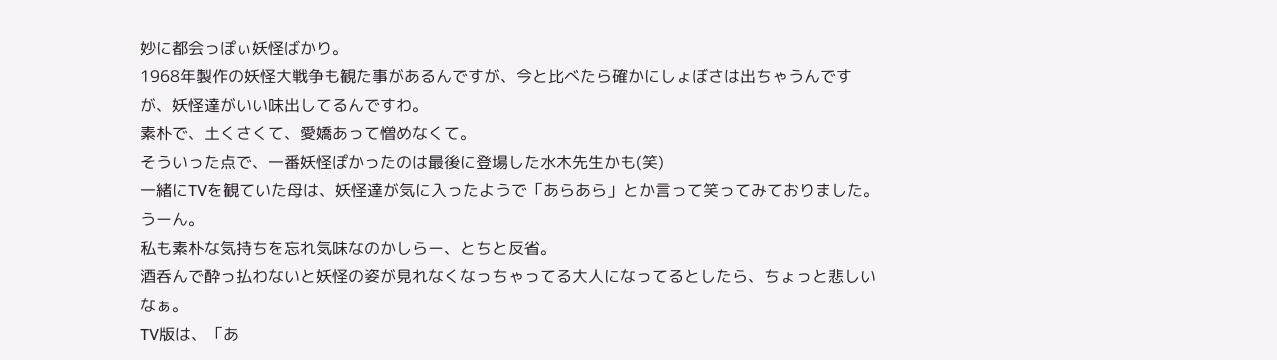妙に都会っぽぃ妖怪ばかり。
1968年製作の妖怪大戦争も観た事があるんですが、今と比べたら確かにしょぼさは出ちゃうんですが、妖怪達がいい味出してるんですわ。
素朴で、土くさくて、愛嬌あって憎めなくて。
そういった点で、一番妖怪ぽかったのは最後に登場した水木先生かも(笑)
一緒にTVを観ていた母は、妖怪達が気に入ったようで「あらあら」とか言って笑ってみておりました。
うーん。
私も素朴な気持ちを忘れ気味なのかしらー、とちと反省。
酒呑んで酔っ払わないと妖怪の姿が見れなくなっちゃってる大人になってるとしたら、ちょっと悲しいなぁ。
TV版は、「あ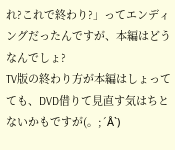れ?これで終わり?」ってエンディングだったんですが、本編はどうなんでしょ?
TV版の終わり方が本編はしょってても、DVD借りて見直す気はちとないかもですが(。;´Å`)